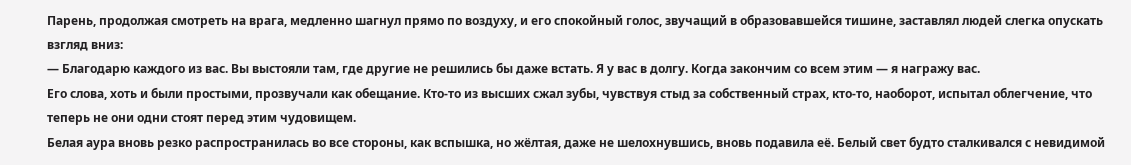Парень, продолжая смотреть на врага, медленно шагнул прямо по воздуху, и его спокойный голос, звучащий в образовавшейся тишине, заставлял людей слегка опускать взгляд вниз:
— Благодарю каждого из вас. Вы выстояли там, где другие не решились бы даже встать. Я у вас в долгу. Когда закончим со всем этим — я награжу вас.
Его слова, хоть и были простыми, прозвучали как обещание. Кто-то из высших сжал зубы, чувствуя стыд за собственный страх, кто-то, наоборот, испытал облегчение, что теперь не они одни стоят перед этим чудовищем.
Белая аура вновь резко распространилась во все стороны, как вспышка, но жёлтая, даже не шелохнувшись, вновь подавила её. Белый свет будто сталкивался с невидимой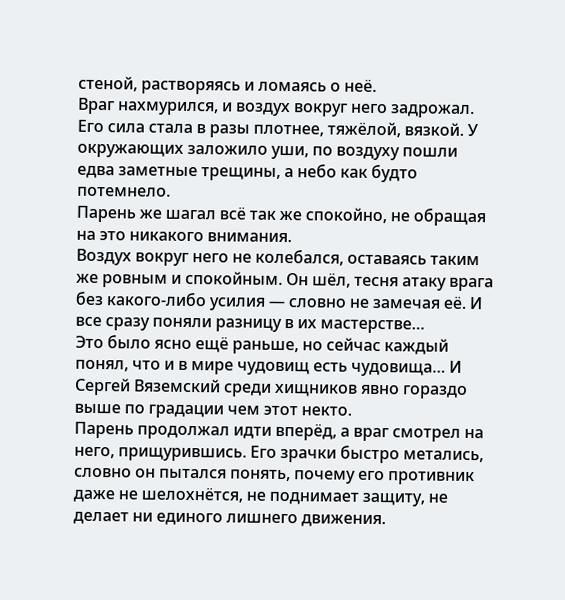стеной, растворяясь и ломаясь о неё.
Враг нахмурился, и воздух вокруг него задрожал. Его сила стала в разы плотнее, тяжёлой, вязкой. У окружающих заложило уши, по воздуху пошли едва заметные трещины, а небо как будто потемнело.
Парень же шагал всё так же спокойно, не обращая на это никакого внимания.
Воздух вокруг него не колебался, оставаясь таким же ровным и спокойным. Он шёл, тесня атаку врага без какого-либо усилия — словно не замечая её. И все сразу поняли разницу в их мастерстве…
Это было ясно ещё раньше, но сейчас каждый понял, что и в мире чудовищ есть чудовища… И Сергей Вяземский среди хищников явно гораздо выше по градации чем этот некто.
Парень продолжал идти вперёд, а враг смотрел на него, прищурившись. Его зрачки быстро метались, словно он пытался понять, почему его противник даже не шелохнётся, не поднимает защиту, не делает ни единого лишнего движения.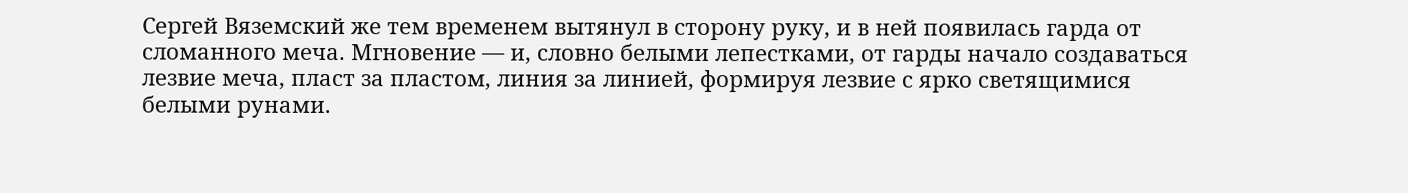Сергей Вяземский же тем временем вытянул в сторону руку, и в ней появилась гарда от сломанного меча. Мгновение — и, словно белыми лепестками, от гарды начало создаваться лезвие меча, пласт за пластом, линия за линией, формируя лезвие с ярко светящимися белыми рунами.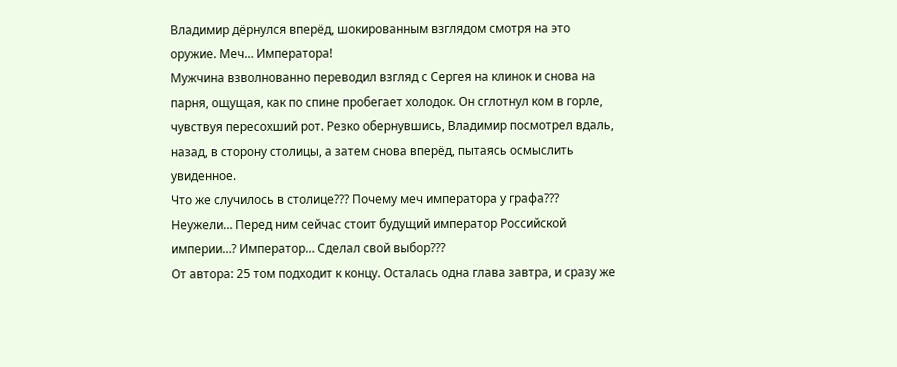Владимир дёрнулся вперёд, шокированным взглядом смотря на это оружие. Меч… Императора!
Мужчина взволнованно переводил взгляд с Сергея на клинок и снова на парня, ощущая, как по спине пробегает холодок. Он сглотнул ком в горле, чувствуя пересохший рот. Резко обернувшись, Владимир посмотрел вдаль, назад, в сторону столицы, а затем снова вперёд, пытаясь осмыслить увиденное.
Что же случилось в столице??? Почему меч императора у графа??? Неужели… Перед ним сейчас стоит будущий император Российской империи…? Император… Сделал свой выбор???
От автора: 25 том подходит к концу. Осталась одна глава завтра, и сразу же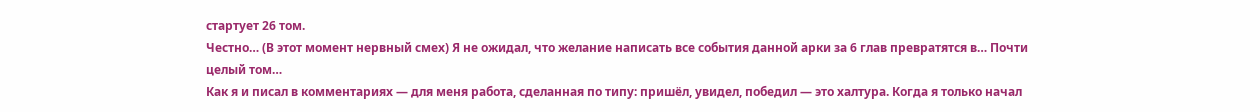стартует 26 том.
Честно… (В этот момент нервный смех) Я не ожидал, что желание написать все события данной арки за 6 глав превратятся в… Почти целый том…
Как я и писал в комментариях — для меня работа, сделанная по типу: пришёл, увидел, победил — это халтура. Когда я только начал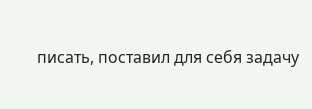писать, поставил для себя задачу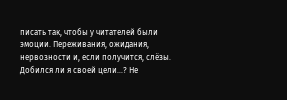писать так, чтобы у читателей были эмоции. Переживания, ожидания, нервозности и, если получится, слёзы.
Добился ли я своей цели…? Не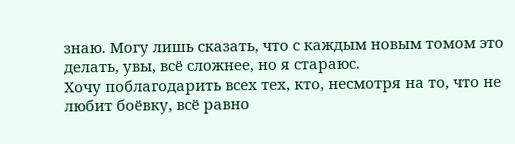знаю. Могу лишь сказать, что с каждым новым томом это делать, увы, всё сложнее, но я стараюс.
Хочу поблагодарить всех тех, кто, несмотря на то, что не любит боёвку, всё равно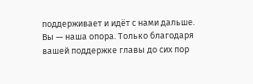поддерживает и идёт с нами дальше. Вы — наша опора. Только благодаря вашей поддержке главы до сих пор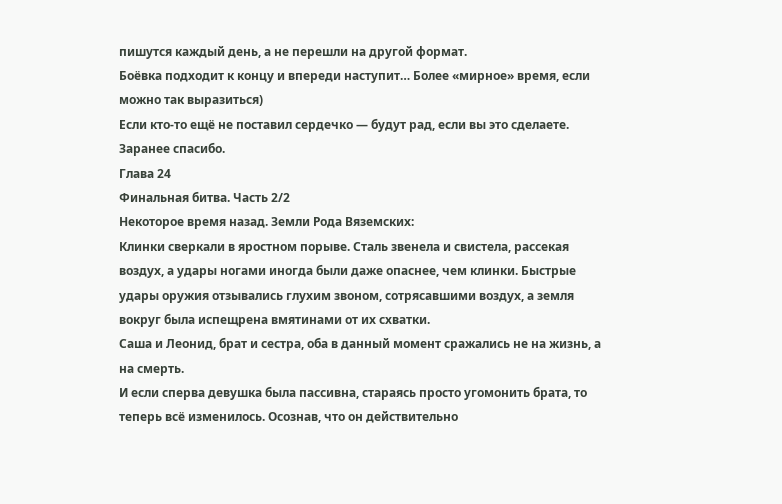пишутся каждый день, а не перешли на другой формат.
Боёвка подходит к концу и впереди наступит… Более «мирное» время, если можно так выразиться)
Если кто-то ещё не поставил сердечко — будут рад, если вы это сделаете. Заранее спасибо.
Глава 24
Финальная битва. Часть 2/2
Некоторое время назад. Земли Рода Вяземских:
Клинки сверкали в яростном порыве. Сталь звенела и свистела, рассекая воздух, а удары ногами иногда были даже опаснее, чем клинки. Быстрые удары оружия отзывались глухим звоном, сотрясавшими воздух, а земля вокруг была испещрена вмятинами от их схватки.
Саша и Леонид, брат и сестра, оба в данный момент сражались не на жизнь, а на смерть.
И если сперва девушка была пассивна, стараясь просто угомонить брата, то теперь всё изменилось. Осознав, что он действительно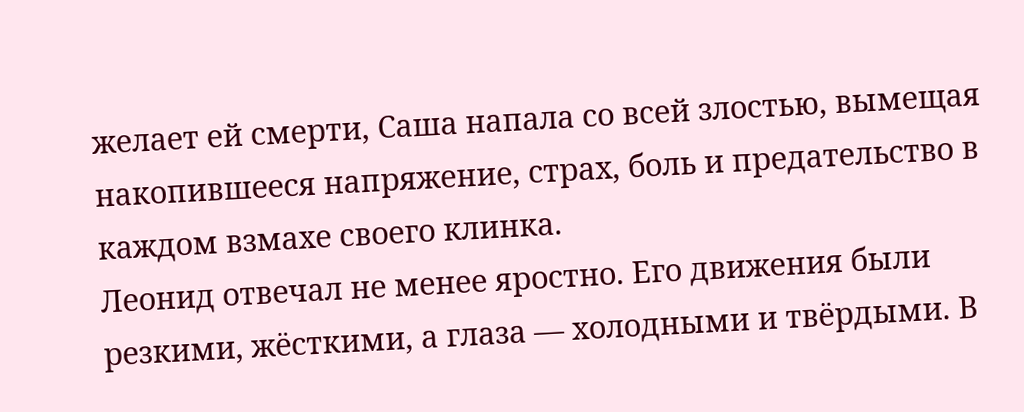желает ей смерти, Саша напала со всей злостью, вымещая накопившееся напряжение, страх, боль и предательство в каждом взмахе своего клинка.
Леонид отвечал не менее яростно. Его движения были резкими, жёсткими, а глаза — холодными и твёрдыми. В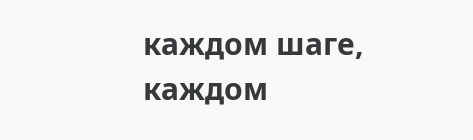каждом шаге, каждом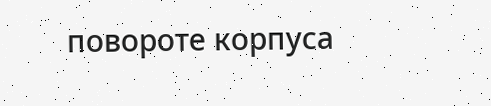повороте корпуса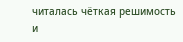читалась чёткая решимость и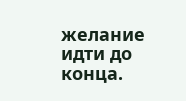желание идти до конца.